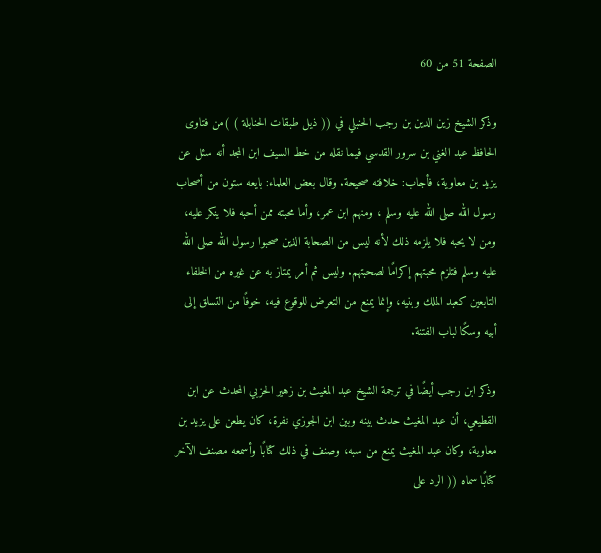الصفحة 51 من 60

وذكر الشيخ زين الدين بن رجب الحنبلي في (( ذيل طبقات الحنابلة ) )من فتاوى الحافظ عبد الغني بن سرور القدسي فيما نقله من خط السيف ابن المجد أنه سئل عن يزيد بن معاوية، فأجاب: خلافته صحيحة. وقال بعض العلماء: بايعه ستون من أصحاب رسول الله صلى الله عليه وسلم ، ومنهم ابن عمر، وأما محبته ممن أحبه فلا ينكر عليه، ومن لا يحبه فلا يلزمه ذلك لأنه ليس من الصحابة الذين صحبوا رسول الله صلى الله عليه وسلم فتلزم محبتهم إكرامًا لصحبتهم. وليس ثم أمر يمتاز به عن غيره من الخلفاء التابعين كعبد الملك وبنيه، وإنما يمنع من التعرض للوقوع فيه، خوفًا من التسلق إلى أبيه وسكًا لباب الفتنة.

وذكر ابن رجب أيضًا في ترجمة الشيخ عبد المغيث بن زهير الحزبي المحدث عن ابن القطيعي، أن عبد المغيث حدث بينه وبين ابن الجوزي نفرة، كان يطعن على يزيد بن معاوية، وكان عبد المغيث يمنع من سبه، وصنف في ذلك كتابًا وأسمعه مصنف الآخر كتابًا سماه (( الرد على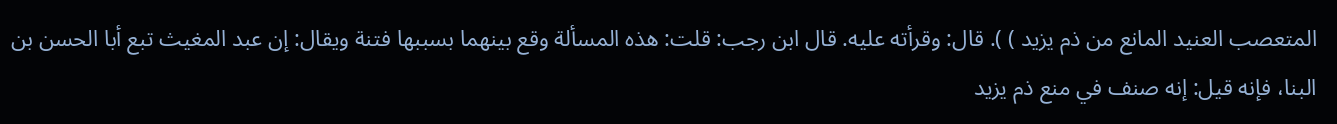المتعصب العنيد المانع من ذم يزيد ) ). قال: وقرأته عليه. قال ابن رجب: قلت: هذه المسألة وقع بينهما بسببها فتنة ويقال: إن عبد المغيث تبع أبا الحسن بن البنا، فإنه قيل: إنه صنف في منع ذم يزيد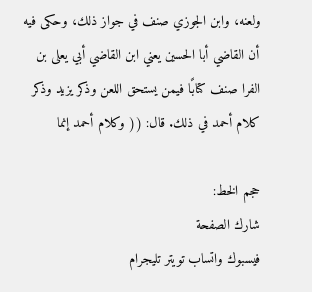ولعنه، وابن الجوزي صنف في جواز ذلك، وحكى فيه أن القاضي أبا الحسين يعني ابن القاضي أبي يعلى بن الفرا صنف كتابًا فيمن يستحق اللعن وذكر يزيد وذكر كلام أحمد في ذلك. قال: (( وكلام أحمد إنما

حجم الخط:
شارك الصفحة
فيسبوك واتساب تويتر تليجرام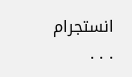انستجرام
. . .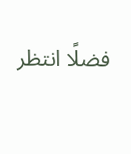فضلًا انتظر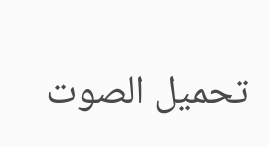تحميل الصوت